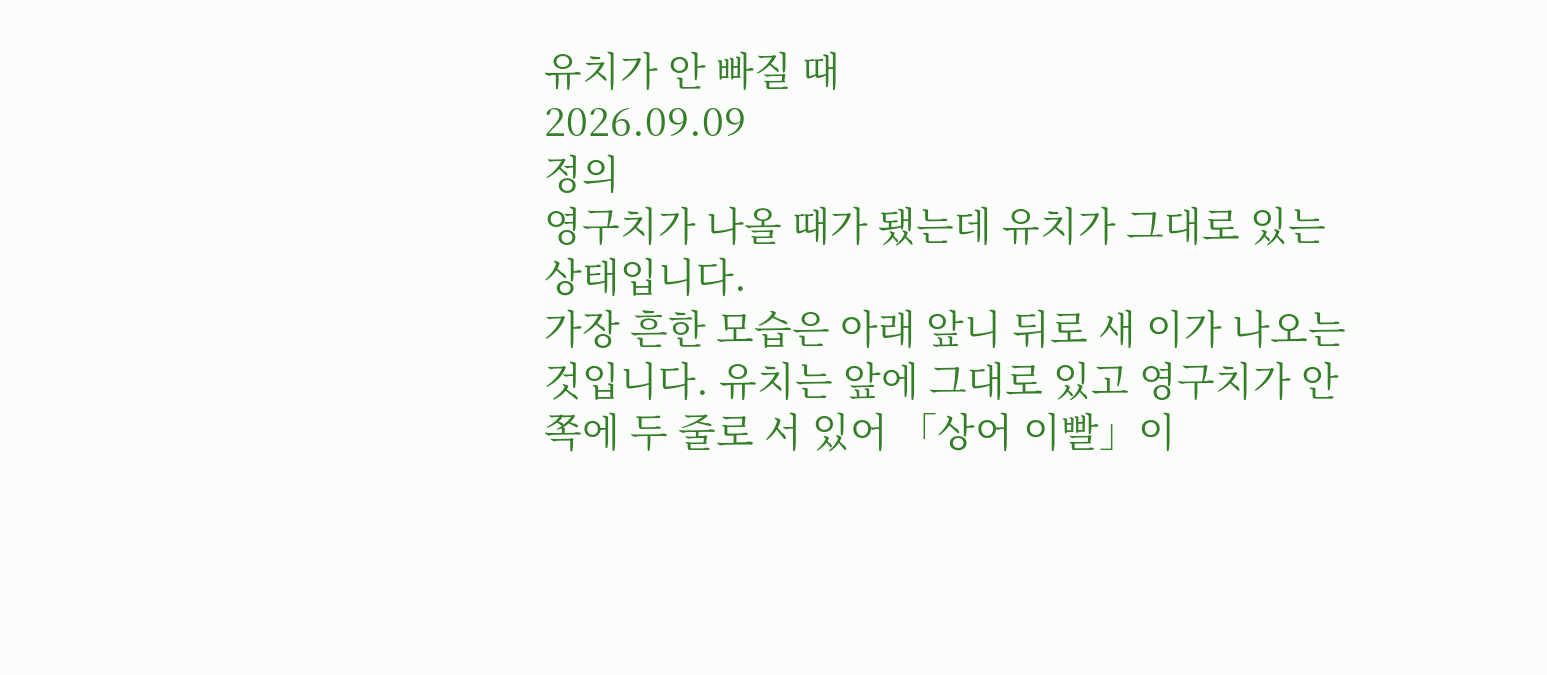유치가 안 빠질 때
2026.09.09
정의
영구치가 나올 때가 됐는데 유치가 그대로 있는 상태입니다.
가장 흔한 모습은 아래 앞니 뒤로 새 이가 나오는 것입니다. 유치는 앞에 그대로 있고 영구치가 안쪽에 두 줄로 서 있어 「상어 이빨」이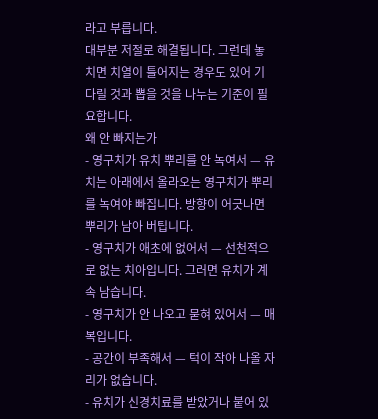라고 부릅니다.
대부분 저절로 해결됩니다. 그런데 놓치면 치열이 틀어지는 경우도 있어 기다릴 것과 뽑을 것을 나누는 기준이 필요합니다.
왜 안 빠지는가
- 영구치가 유치 뿌리를 안 녹여서 — 유치는 아래에서 올라오는 영구치가 뿌리를 녹여야 빠집니다. 방향이 어긋나면 뿌리가 남아 버팁니다.
- 영구치가 애초에 없어서 — 선천적으로 없는 치아입니다. 그러면 유치가 계속 남습니다.
- 영구치가 안 나오고 묻혀 있어서 — 매복입니다.
- 공간이 부족해서 — 턱이 작아 나올 자리가 없습니다.
- 유치가 신경치료를 받았거나 붙어 있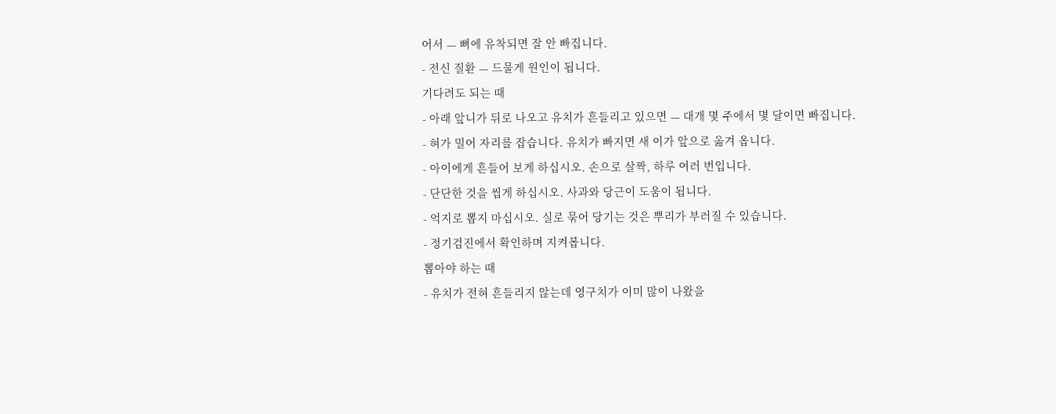어서 — 뼈에 유착되면 잘 안 빠집니다.
- 전신 질환 — 드물게 원인이 됩니다.
기다려도 되는 때
- 아래 앞니가 뒤로 나오고 유치가 흔들리고 있으면 — 대개 몇 주에서 몇 달이면 빠집니다.
- 혀가 밀어 자리를 잡습니다. 유치가 빠지면 새 이가 앞으로 옮겨 옵니다.
- 아이에게 흔들어 보게 하십시오. 손으로 살짝, 하루 여러 번입니다.
- 단단한 것을 씹게 하십시오. 사과와 당근이 도움이 됩니다.
- 억지로 뽑지 마십시오. 실로 묶어 당기는 것은 뿌리가 부러질 수 있습니다.
- 정기검진에서 확인하며 지켜봅니다.
뽑아야 하는 때
- 유치가 전혀 흔들리지 않는데 영구치가 이미 많이 나왔을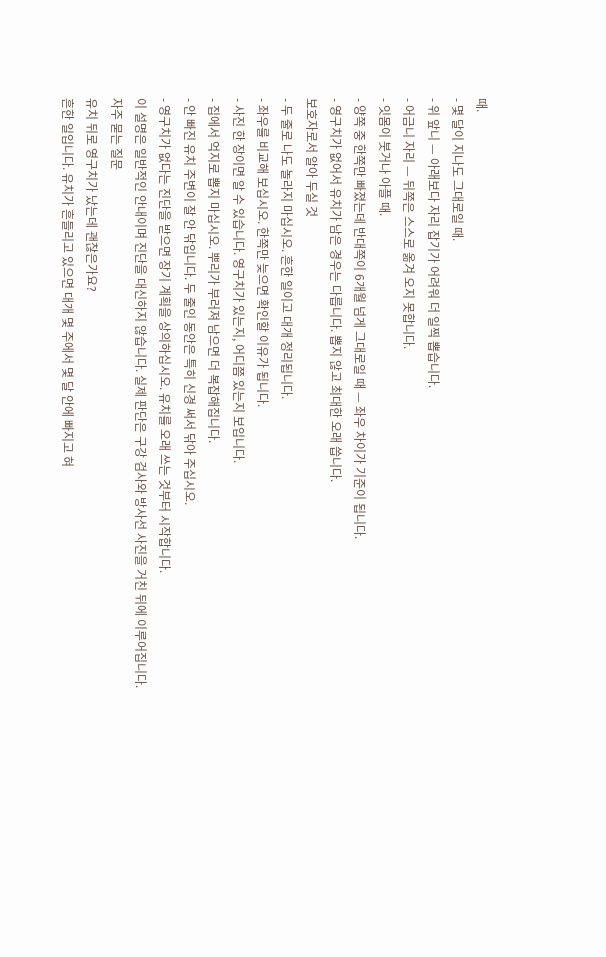때.
- 몇 달이 지나도 그대로일 때.
- 위 앞니 — 아래보다 자리 잡기가 어려워 더 일찍 뽑습니다.
- 어금니 자리 — 뒤쪽은 스스로 옮겨 오지 못합니다.
- 잇몸이 붓거나 아플 때.
- 양쪽 중 한쪽만 빠졌는데 반대쪽이 6개월 넘게 그대로일 때 — 좌우 차이가 기준이 됩니다.
- 영구치가 없어서 유치가 남은 경우는 다릅니다. 뽑지 않고 최대한 오래 씁니다.
보호자로서 알아 두실 것
- 두 줄로 나도 놀라지 마십시오. 흔한 일이고 대개 정리됩니다.
- 좌우를 비교해 보십시오. 한쪽만 늦으면 확인할 이유가 됩니다.
- 사진 한 장이면 알 수 있습니다. 영구치가 있는지, 어디쯤 있는지 보입니다.
- 집에서 억지로 뽑지 마십시오. 뿌리가 부러져 남으면 더 복잡해집니다.
- 안 빠진 유치 주변이 잘 안 닦입니다. 두 줄인 동안은 특히 신경 써서 닦아 주십시오.
- 영구치가 없다는 진단을 받으면 장기 계획을 상의하십시오. 유치를 오래 쓰는 것부터 시작합니다.
이 설명은 일반적인 안내이며 진단을 대신하지 않습니다. 실제 판단은 구강 검사와 방사선 사진을 거친 뒤에 이루어집니다.
자주 묻는 질문
유치 뒤로 영구치가 났는데 괜찮은가요?
흔한 일입니다. 유치가 흔들리고 있으면 대개 몇 주에서 몇 달 안에 빠지고 혀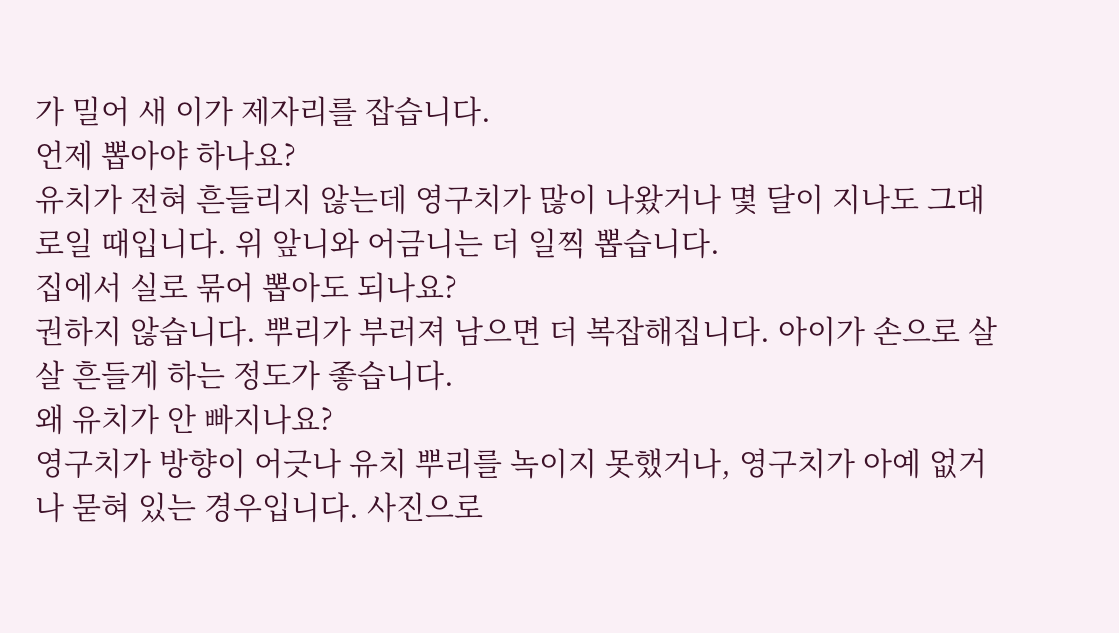가 밀어 새 이가 제자리를 잡습니다.
언제 뽑아야 하나요?
유치가 전혀 흔들리지 않는데 영구치가 많이 나왔거나 몇 달이 지나도 그대로일 때입니다. 위 앞니와 어금니는 더 일찍 뽑습니다.
집에서 실로 묶어 뽑아도 되나요?
권하지 않습니다. 뿌리가 부러져 남으면 더 복잡해집니다. 아이가 손으로 살살 흔들게 하는 정도가 좋습니다.
왜 유치가 안 빠지나요?
영구치가 방향이 어긋나 유치 뿌리를 녹이지 못했거나, 영구치가 아예 없거나 묻혀 있는 경우입니다. 사진으로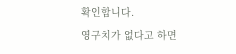확인합니다.
영구치가 없다고 하면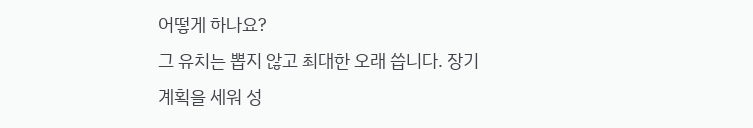어떻게 하나요?
그 유치는 뽑지 않고 최대한 오래 씁니다. 장기 계획을 세워 성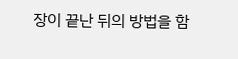장이 끝난 뒤의 방법을 함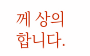께 상의합니다.